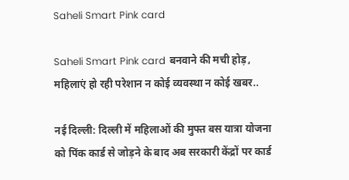Saheli Smart Pink card

Saheli Smart Pink card बनवाने की मची होड़, महिलाएं हो रही परेशान न कोई व्यवस्था न कोई खबर..

नई दिल्ली: दिल्ली में महिलाओं की मुफ्त बस यात्रा योजना को पिंक कार्ड से जोड़ने के बाद अब सरकारी केंद्रों पर कार्ड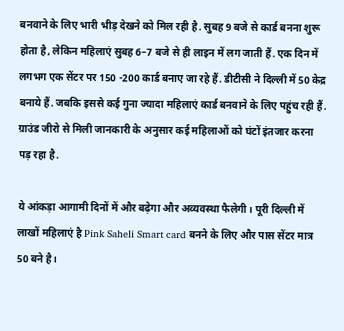बनवाने के लिए भारी भीड़ देखने को मिल रही है. सुबह 9 बजे से कार्ड बनना शुरू होता है, लेकिन महिलाएं सुबह 6–7 बजे से ही लाइन में लग जाती हैं. एक दिन में लगभग एक सेंटर पर 150 -200 कार्ड बनाए जा रहे हैं. डीटीसी ने दिल्ली में 50 केद्र बनाये हैं. जबकि इससे कई गुना ज्यादा महिलाएं कार्ड बनवाने के लिए पहुंच रही हैं. ग्राउंड जीरो से मिली जानकारी के अनुसार कई महिलाओं को घंटों इंतजार करना पड़ रहा है.

ये आंकड़ा आगामी दिनों में और बढ़ेगा और अव्यवस्था फैलेगी। पूरी दिल्ली में लाखों महिलाएं है Pink Saheli Smart card बनने के लिए और पास सेंटर मात्र 50 बने है।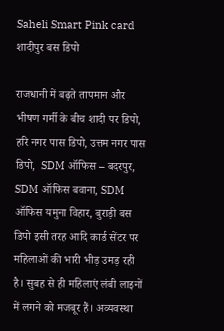Saheli Smart Pink card
शादीपुर बस डिपो

राजधानी में बढ़ते तापमान और भीषण गर्मी के बीच शादी पर डिपो, हरि नगर पास डिपो, उत्तम नगर पास डिपो,  SDM ऑफिस – बदरपुर, SDM ऑफिस बवाना, SDM ऑफिस यमुना विहार, बुराड़ी बस डिपो इसी तरह आदि कार्ड सेंटर पर महिलाओं की भारी भीड़ उमड़ रही है। सुबह से ही महिलाएं लंबी लाइनों में लगने को मजबूर हैं। अव्यवस्था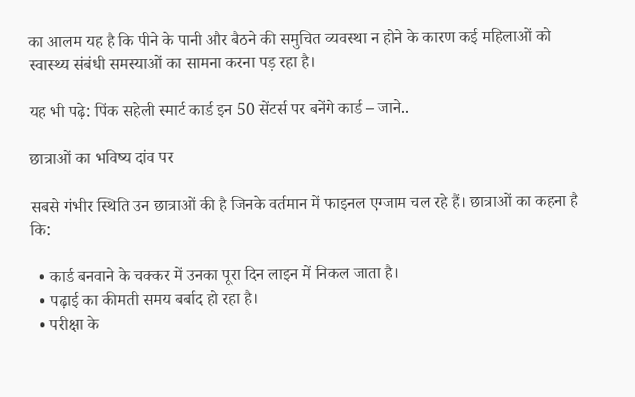का आलम यह है कि पीने के पानी और बैठने की समुचित व्यवस्था न होने के कारण कई महिलाओं को स्वास्थ्य संबंधी समस्याओं का सामना करना पड़ रहा है।

यह भी पढ़े: प‍िंक सहेली स्‍मार्ट कार्ड इन 50 सेंटर्स पर बनेंगे कार्ड – जाने..

छात्राओं का भविष्य दांव पर

सबसे गंभीर स्थिति उन छात्राओं की है जिनके वर्तमान में फाइनल एग्जाम चल रहे हैं। छात्राओं का कहना है कि:

  • कार्ड बनवाने के चक्कर में उनका पूरा दिन लाइन में निकल जाता है।
  • पढ़ाई का कीमती समय बर्बाद हो रहा है।
  • परीक्षा के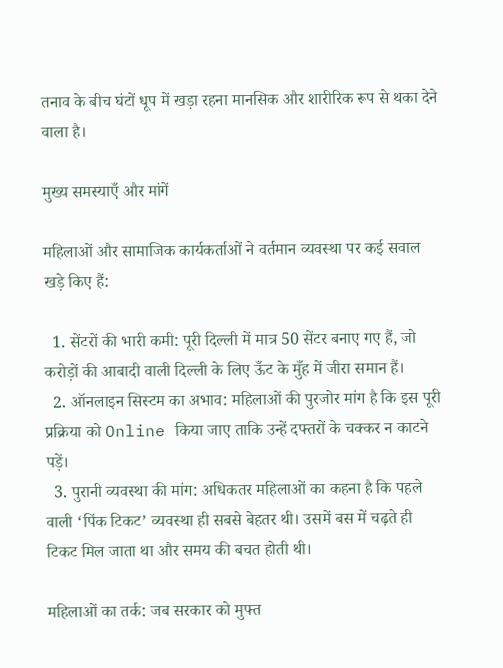तनाव के बीच घंटों धूप में खड़ा रहना मानसिक और शारीरिक रूप से थका देने वाला है।

मुख्य समस्याएँ और मांगें

महिलाओं और सामाजिक कार्यकर्ताओं ने वर्तमान व्यवस्था पर कई सवाल खड़े किए हैं:

  1. सेंटरों की भारी कमी: पूरी दिल्ली में मात्र 50 सेंटर बनाए गए हैं, जो करोड़ों की आबादी वाली दिल्ली के लिए ऊँट के मुँह में जीरा समान हैं।
  2. ऑनलाइन सिस्टम का अभाव: महिलाओं की पुरजोर मांग है कि इस पूरी प्रक्रिया को Online किया जाए ताकि उन्हें दफ्तरों के चक्कर न काटने पड़ें।
  3. पुरानी व्यवस्था की मांग: अधिकतर महिलाओं का कहना है कि पहले वाली ‘पिंक टिकट’ व्यवस्था ही सबसे बेहतर थी। उसमें बस में चढ़ते ही टिकट मिल जाता था और समय की बचत होती थी।

महिलाओं का तर्क: जब सरकार को मुफ्त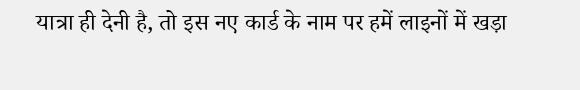यात्रा ही देनी है, तो इस नए कार्ड के नाम पर हमें लाइनों में खड़ा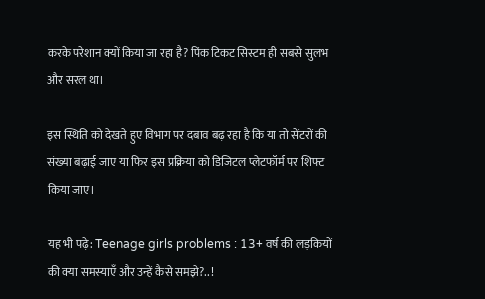करके परेशान क्यों किया जा रहा है? पिंक टिकट सिस्टम ही सबसे सुलभ और सरल था।

इस स्थिति को देखते हुए विभाग पर दबाव बढ़ रहा है कि या तो सेंटरों की संख्या बढ़ाई जाए या फिर इस प्रक्रिया को डिजिटल प्लेटफॉर्म पर शिफ्ट किया जाए।

यह भी पढ़े: Teenage girls problems : 13+ वर्ष की लड़कियों की क्या समस्याएँ और उन्हें कैसे समझे?.. !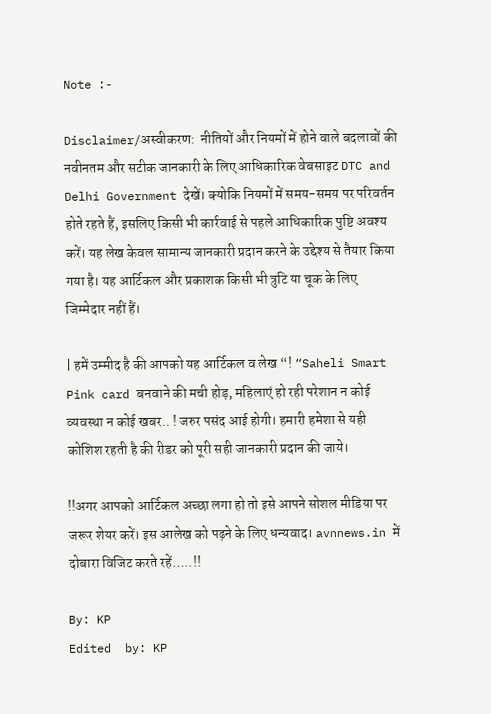Note :-

Disclaimer/अस्वीकरण:  नीतियों और नियमों में होने वाले बदलावों की नवीनतम और सटीक जानकारी के लिए आधिकारिक वेबसाइट DTC and Delhi Government देखें। क्योकि नियमों में समय-समय पर परिवर्तन होते रहते हैं, इसलिए किसी भी कार्रवाई से पहले आधिकारिक पुष्टि अवश्य करें। यह लेख केवल सामान्य जानकारी प्रदान करने के उद्देश्य से तैयार किया गया है। यह आर्टिकल और प्रकाशक किसी भी त्रुटि या चूक के लिए जिम्मेदार नहीं हैं।

| हमें उम्मीद है की आपको यह आर्टिकल व लेख “! “Saheli Smart Pink card बनवाने की मची होड़, महिलाएं हो रही परेशान न कोई व्यवस्था न कोई खबर.. ! जरुर पसंद आई होगी। हमारी हमेशा से यही कोशिश रहती है की रीडर को पूरी सही जानकारी प्रदान की जाये।

!!अगर आपको आर्टिकल अच्छा लगा हो तो इसे आपने सोशल मीडिया पर जरूर शेयर करें। इस आलेख को पढ़ने के लिए धन्यवाद। avnnews.in में दोबारा विजिट करते रहें…..!!

By: KP
Edited  by: KP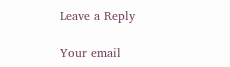Leave a Reply

Your email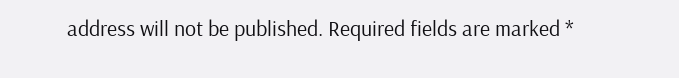address will not be published. Required fields are marked *